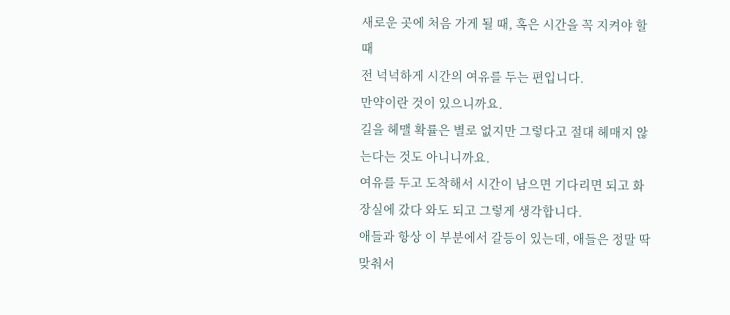새로운 곳에 처음 가게 될 때, 혹은 시간을 꼭 지켜야 할 때
전 넉넉하게 시간의 여유를 두는 편입니다.
만약이란 것이 있으니까요.
길을 헤맬 확률은 별로 없지만 그렇다고 절대 헤매지 않는다는 것도 아니니까요.
여유를 두고 도착해서 시간이 남으면 기다리면 되고 화장실에 갔다 와도 되고 그렇게 생각합니다.
애들과 항상 이 부분에서 갈등이 있는데, 애들은 정말 딱 맞춰서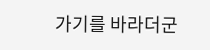가기를 바라더군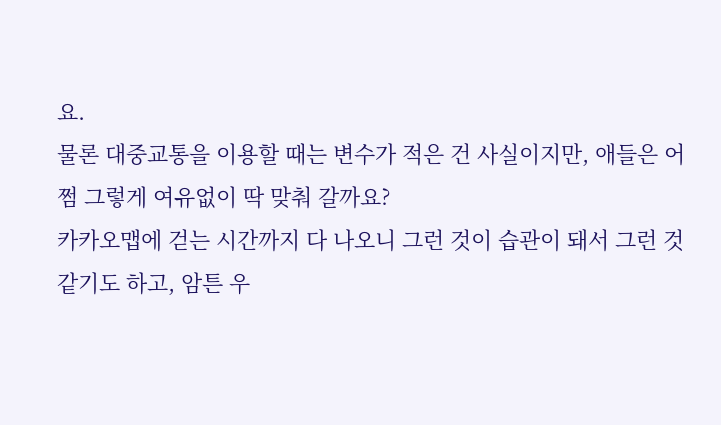요.
물론 대중교통을 이용할 때는 변수가 적은 건 사실이지만, 애들은 어쩜 그렇게 여유없이 딱 맞춰 갈까요?
카카오맵에 걷는 시간까지 다 나오니 그런 것이 습관이 돼서 그런 것 같기도 하고, 암튼 우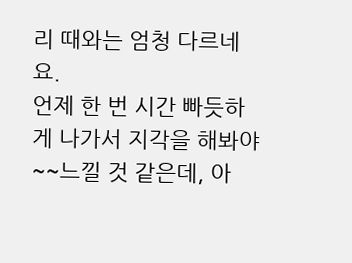리 때와는 엄청 다르네요.
언제 한 번 시간 빠듯하게 나가서 지각을 해봐야~~느낄 것 같은데, 아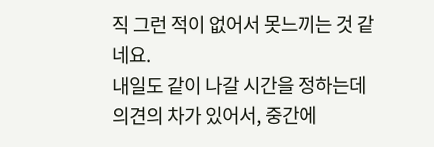직 그런 적이 없어서 못느끼는 것 같네요.
내일도 같이 나갈 시간을 정하는데 의견의 차가 있어서, 중간에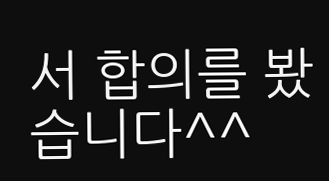서 합의를 봤습니다^^